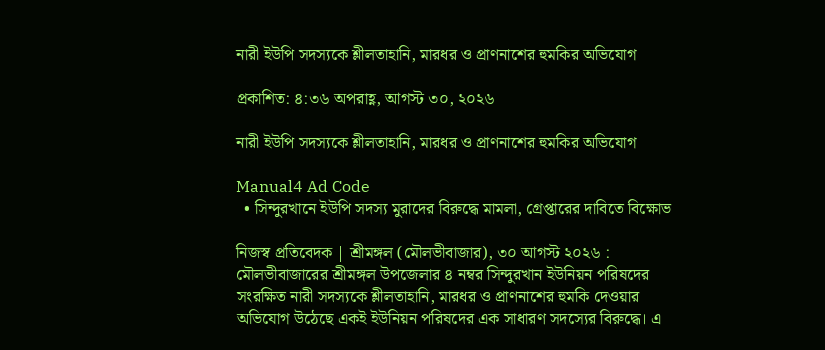নারী ইউপি সদস্যকে শ্লীলতাহানি, মারধর ও প্রাণনাশের হুমকির অভিযোগ

প্রকাশিত: ৪:৩৬ অপরাহ্ণ, আগস্ট ৩০, ২০২৬

নারী ইউপি সদস্যকে শ্লীলতাহানি, মারধর ও প্রাণনাশের হুমকির অভিযোগ

Manual4 Ad Code
  • সিন্দুরখানে ইউপি সদস্য মুরাদের বিরুদ্ধে মামলা, গ্রেপ্তারের দাবিতে বিক্ষোভ

নিজস্ব প্রতিবেদক | শ্রীমঙ্গল (মৌলভীবাজার), ৩০ আগস্ট ২০২৬ : মৌলভীবাজারের শ্রীমঙ্গল উপজেলার ৪ নম্বর সিন্দুরখান ইউনিয়ন পরিষদের সংরক্ষিত নারী সদস্যকে শ্লীলতাহানি, মারধর ও প্রাণনাশের হুমকি দেওয়ার অভিযোগ উঠেছে একই ইউনিয়ন পরিষদের এক সাধারণ সদস্যের বিরুদ্ধে। এ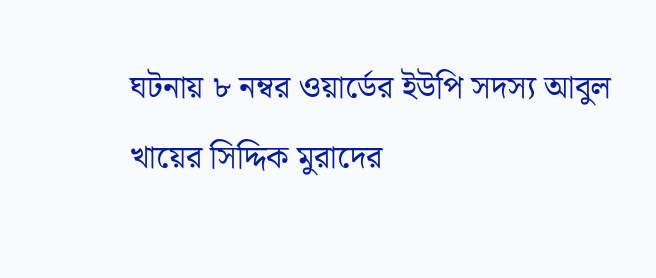ঘটনায় ৮ নম্বর ওয়ার্ডের ইউপি সদস্য আবুল খায়ের সিদ্দিক মুরাদের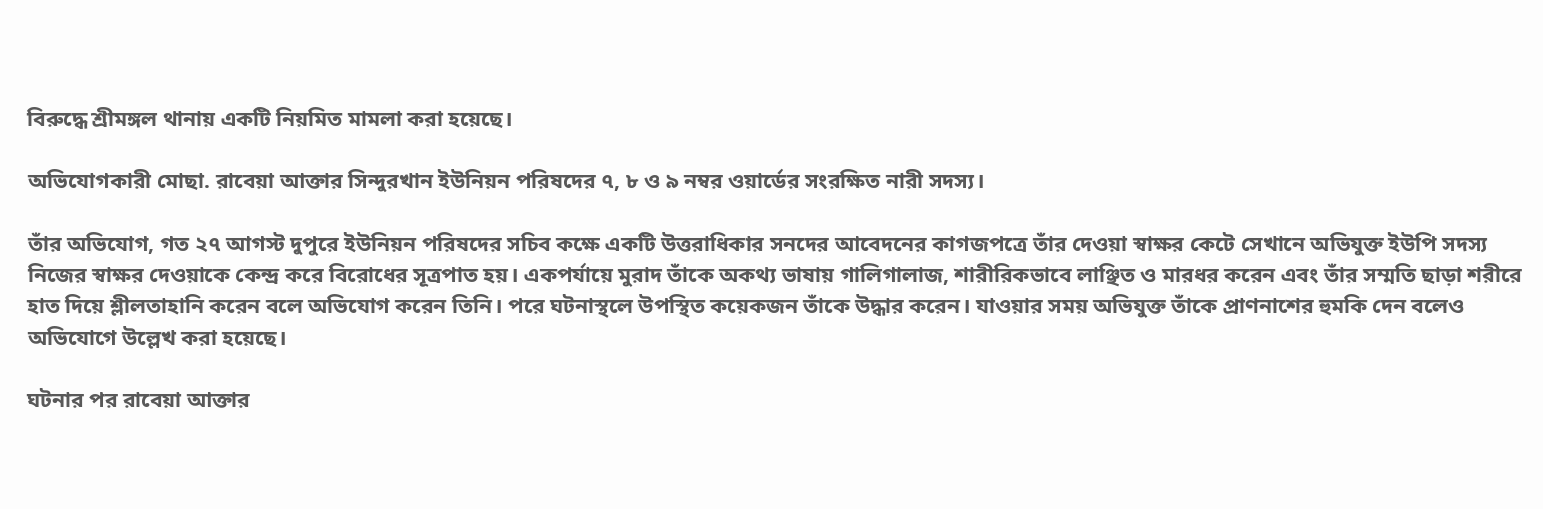বিরুদ্ধে শ্রীমঙ্গল থানায় একটি নিয়মিত মামলা করা হয়েছে।

অভিযোগকারী মোছা. রাবেয়া আক্তার সিন্দুরখান ইউনিয়ন পরিষদের ৭, ৮ ও ৯ নম্বর ওয়ার্ডের সংরক্ষিত নারী সদস্য।

তাঁর অভিযোগ, গত ২৭ আগস্ট দুপুরে ইউনিয়ন পরিষদের সচিব কক্ষে একটি উত্তরাধিকার সনদের আবেদনের কাগজপত্রে তাঁর দেওয়া স্বাক্ষর কেটে সেখানে অভিযুক্ত ইউপি সদস্য নিজের স্বাক্ষর দেওয়াকে কেন্দ্র করে বিরোধের সূত্রপাত হয়। একপর্যায়ে মুরাদ তাঁকে অকথ্য ভাষায় গালিগালাজ, শারীরিকভাবে লাঞ্ছিত ও মারধর করেন এবং তাঁর সম্মতি ছাড়া শরীরে হাত দিয়ে শ্লীলতাহানি করেন বলে অভিযোগ করেন তিনি। পরে ঘটনাস্থলে উপস্থিত কয়েকজন তাঁকে উদ্ধার করেন। যাওয়ার সময় অভিযুক্ত তাঁকে প্রাণনাশের হুমকি দেন বলেও অভিযোগে উল্লেখ করা হয়েছে।

ঘটনার পর রাবেয়া আক্তার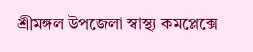শ্রীমঙ্গল উপজেলা স্বাস্থ্য কমপ্লেক্সে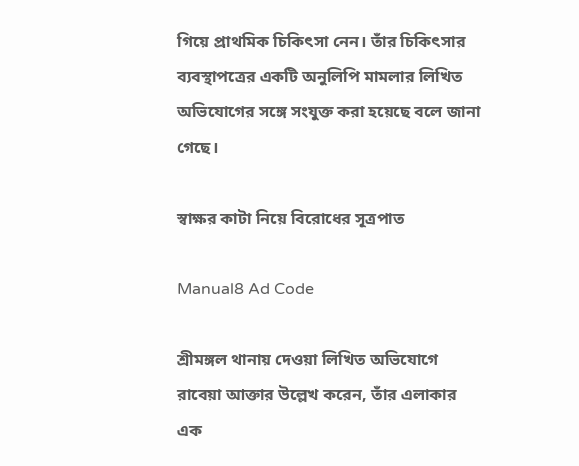গিয়ে প্রাথমিক চিকিৎসা নেন। তাঁর চিকিৎসার ব্যবস্থাপত্রের একটি অনুলিপি মামলার লিখিত অভিযোগের সঙ্গে সংযুক্ত করা হয়েছে বলে জানা গেছে।

স্বাক্ষর কাটা নিয়ে বিরোধের সূত্রপাত

Manual8 Ad Code

শ্রীমঙ্গল থানায় দেওয়া লিখিত অভিযোগে রাবেয়া আক্তার উল্লেখ করেন, তাঁর এলাকার এক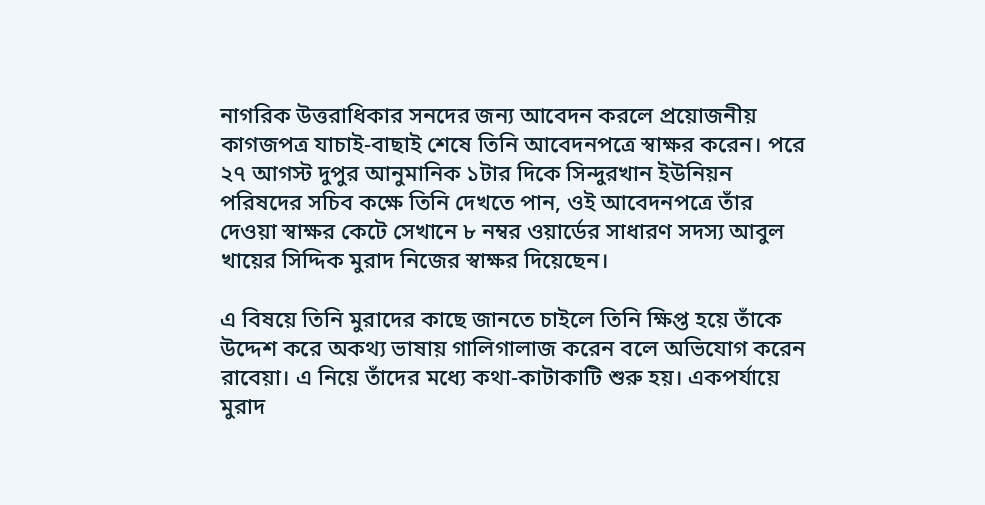নাগরিক উত্তরাধিকার সনদের জন্য আবেদন করলে প্রয়োজনীয় কাগজপত্র যাচাই-বাছাই শেষে তিনি আবেদনপত্রে স্বাক্ষর করেন। পরে ২৭ আগস্ট দুপুর আনুমানিক ১টার দিকে সিন্দুরখান ইউনিয়ন পরিষদের সচিব কক্ষে তিনি দেখতে পান, ওই আবেদনপত্রে তাঁর দেওয়া স্বাক্ষর কেটে সেখানে ৮ নম্বর ওয়ার্ডের সাধারণ সদস্য আবুল খায়ের সিদ্দিক মুরাদ নিজের স্বাক্ষর দিয়েছেন।

এ বিষয়ে তিনি মুরাদের কাছে জানতে চাইলে তিনি ক্ষিপ্ত হয়ে তাঁকে উদ্দেশ করে অকথ্য ভাষায় গালিগালাজ করেন বলে অভিযোগ করেন রাবেয়া। এ নিয়ে তাঁদের মধ্যে কথা-কাটাকাটি শুরু হয়। একপর্যায়ে মুরাদ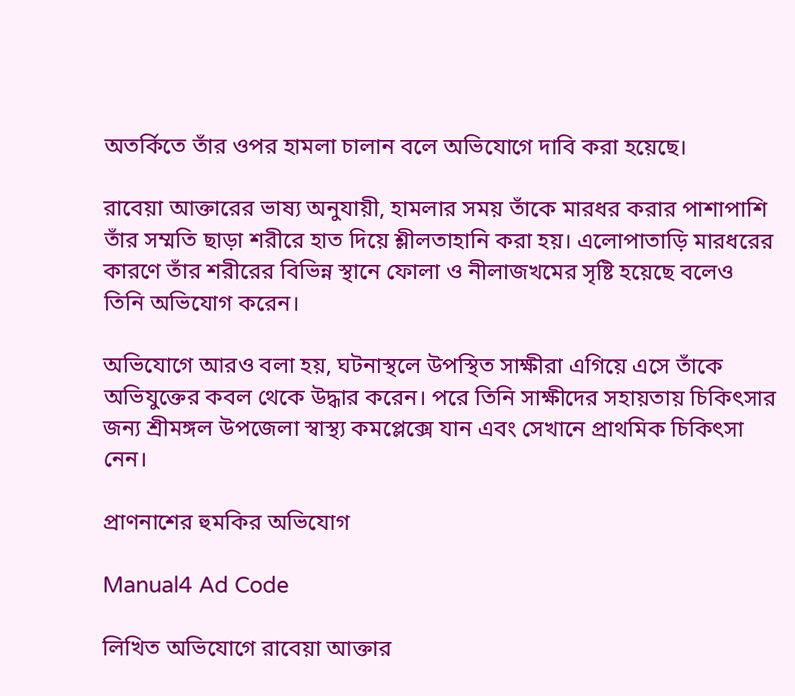অতর্কিতে তাঁর ওপর হামলা চালান বলে অভিযোগে দাবি করা হয়েছে।

রাবেয়া আক্তারের ভাষ্য অনুযায়ী, হামলার সময় তাঁকে মারধর করার পাশাপাশি তাঁর সম্মতি ছাড়া শরীরে হাত দিয়ে শ্লীলতাহানি করা হয়। এলোপাতাড়ি মারধরের কারণে তাঁর শরীরের বিভিন্ন স্থানে ফোলা ও নীলাজখমের সৃষ্টি হয়েছে বলেও তিনি অভিযোগ করেন।

অভিযোগে আরও বলা হয়, ঘটনাস্থলে উপস্থিত সাক্ষীরা এগিয়ে এসে তাঁকে অভিযুক্তের কবল থেকে উদ্ধার করেন। পরে তিনি সাক্ষীদের সহায়তায় চিকিৎসার জন্য শ্রীমঙ্গল উপজেলা স্বাস্থ্য কমপ্লেক্সে যান এবং সেখানে প্রাথমিক চিকিৎসা নেন।

প্রাণনাশের হুমকির অভিযোগ

Manual4 Ad Code

লিখিত অভিযোগে রাবেয়া আক্তার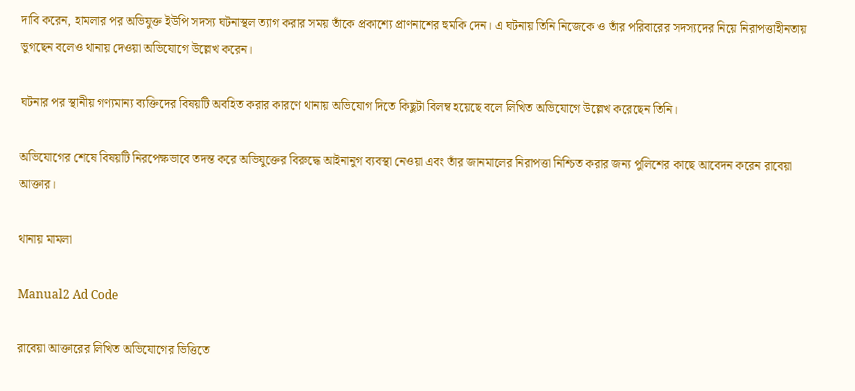দাবি করেন, হামলার পর অভিযুক্ত ইউপি সদস্য ঘটনাস্থল ত্যাগ করার সময় তাঁকে প্রকাশ্যে প্রাণনাশের হুমকি দেন। এ ঘটনায় তিনি নিজেকে ও তাঁর পরিবারের সদস্যদের নিয়ে নিরাপত্তাহীনতায় ভুগছেন বলেও থানায় দেওয়া অভিযোগে উল্লেখ করেন।

ঘটনার পর স্থানীয় গণ্যমান্য ব্যক্তিদের বিষয়টি অবহিত করার কারণে থানায় অভিযোগ দিতে কিছুটা বিলম্ব হয়েছে বলে লিখিত অভিযোগে উল্লেখ করেছেন তিনি।

অভিযোগের শেষে বিষয়টি নিরপেক্ষভাবে তদন্ত করে অভিযুক্তের বিরুদ্ধে আইনানুগ ব্যবস্থা নেওয়া এবং তাঁর জানমালের নিরাপত্তা নিশ্চিত করার জন্য পুলিশের কাছে আবেদন করেন রাবেয়া আক্তার।

থানায় মামলা

Manual2 Ad Code

রাবেয়া আক্তারের লিখিত অভিযোগের ভিত্তিতে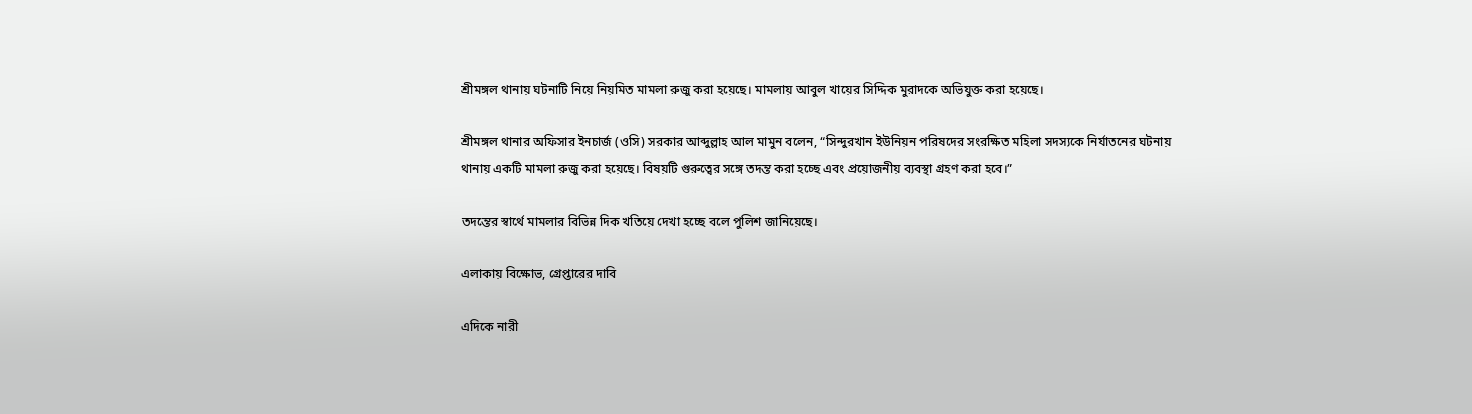শ্রীমঙ্গল থানায় ঘটনাটি নিয়ে নিয়মিত মামলা রুজু করা হয়েছে। মামলায় আবুল খায়ের সিদ্দিক মুরাদকে অভিযুক্ত করা হয়েছে।

শ্রীমঙ্গল থানার অফিসার ইনচার্জ (ওসি) সরকার আব্দুল্লাহ আল মামুন বলেন, “সিন্দুরখান ইউনিয়ন পরিষদের সংরক্ষিত মহিলা সদস্যকে নির্যাতনের ঘটনায় থানায় একটি মামলা রুজু করা হয়েছে। বিষয়টি গুরুত্বের সঙ্গে তদন্ত করা হচ্ছে এবং প্রয়োজনীয় ব্যবস্থা গ্রহণ করা হবে।”

তদন্তের স্বার্থে মামলার বিভিন্ন দিক খতিয়ে দেখা হচ্ছে বলে পুলিশ জানিয়েছে।

এলাকায় বিক্ষোভ, গ্রেপ্তারের দাবি

এদিকে নারী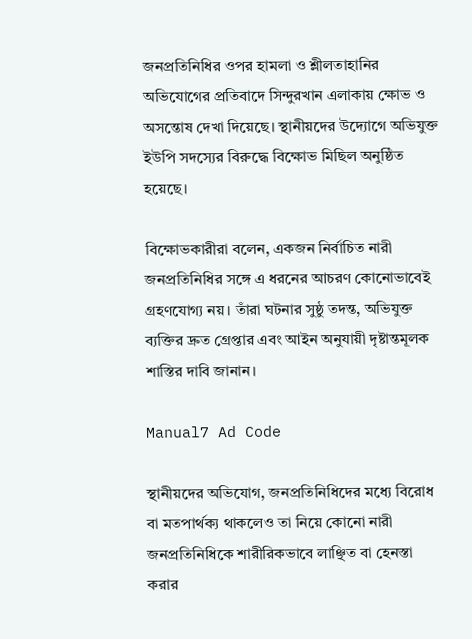জনপ্রতিনিধির ওপর হামলা ও শ্লীলতাহানির অভিযোগের প্রতিবাদে সিন্দুরখান এলাকায় ক্ষোভ ও অসন্তোষ দেখা দিয়েছে। স্থানীয়দের উদ্যোগে অভিযুক্ত ইউপি সদস্যের বিরুদ্ধে বিক্ষোভ মিছিল অনুষ্ঠিত হয়েছে।

বিক্ষোভকারীরা বলেন, একজন নির্বাচিত নারী জনপ্রতিনিধির সঙ্গে এ ধরনের আচরণ কোনোভাবেই গ্রহণযোগ্য নয়। তাঁরা ঘটনার সুষ্ঠু তদন্ত, অভিযুক্ত ব্যক্তির দ্রুত গ্রেপ্তার এবং আইন অনুযায়ী দৃষ্টান্তমূলক শাস্তির দাবি জানান।

Manual7 Ad Code

স্থানীয়দের অভিযোগ, জনপ্রতিনিধিদের মধ্যে বিরোধ বা মতপার্থক্য থাকলেও তা নিয়ে কোনো নারী জনপ্রতিনিধিকে শারীরিকভাবে লাঞ্ছিত বা হেনস্তা করার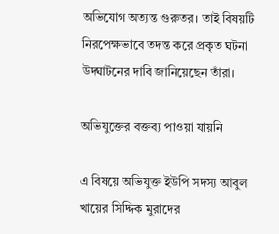অভিযোগ অত্যন্ত গুরুতর। তাই বিষয়টি নিরপেক্ষভাবে তদন্ত করে প্রকৃত ঘটনা উদ্ঘাটনের দাবি জানিয়েছেন তাঁরা।

অভিযুক্তের বক্তব্য পাওয়া যায়নি

এ বিষয়ে অভিযুক্ত ইউপি সদস্য আবুল খায়ের সিদ্দিক মুরাদের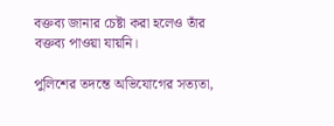বক্তব্য জানার চেষ্টা করা হলেও তাঁর বক্তব্য পাওয়া যায়নি।

পুলিশের তদন্তে অভিযোগের সত্যতা,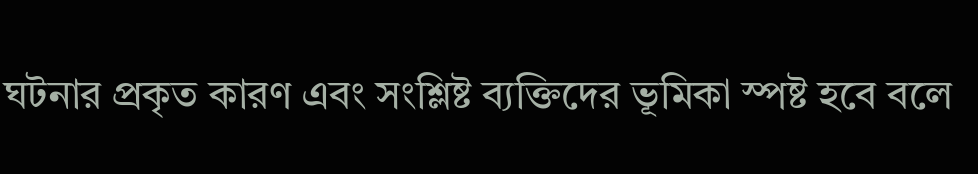ঘটনার প্রকৃত কারণ এবং সংশ্লিষ্ট ব্যক্তিদের ভূমিকা স্পষ্ট হবে বলে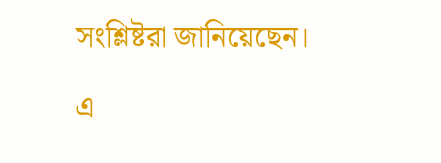সংশ্লিষ্টরা জানিয়েছেন।

এ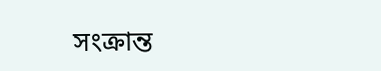সংক্রান্ত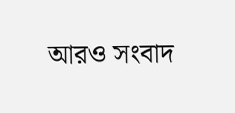আরও সংবাদ